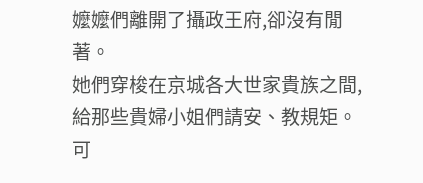嬤嬤們離開了攝政王府,卻沒有閒著。
她們穿梭在京城各大世家貴族之間,給那些貴婦小姐們請安、教規矩。
可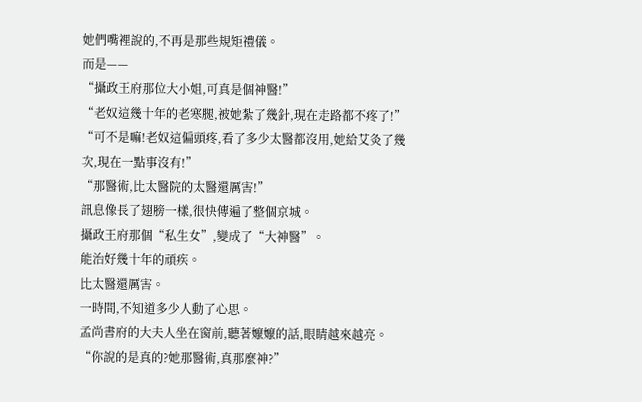她們嘴裡說的,不再是那些規矩禮儀。
而是——
“攝政王府那位大小姐,可真是個神醫!”
“老奴這幾十年的老寒腿,被她紮了幾針,現在走路都不疼了!”
“可不是嘛!老奴這偏頭疼,看了多少太醫都沒用,她給艾灸了幾次,現在一點事沒有!”
“那醫術,比太醫院的太醫還厲害!”
訊息像長了翅膀一樣,很快傳遍了整個京城。
攝政王府那個“私生女”,變成了“大神醫”。
能治好幾十年的頑疾。
比太醫還厲害。
一時間,不知道多少人動了心思。
孟尚書府的大夫人坐在窗前,聽著嬤嬤的話,眼睛越來越亮。
“你說的是真的?她那醫術,真那麼神?”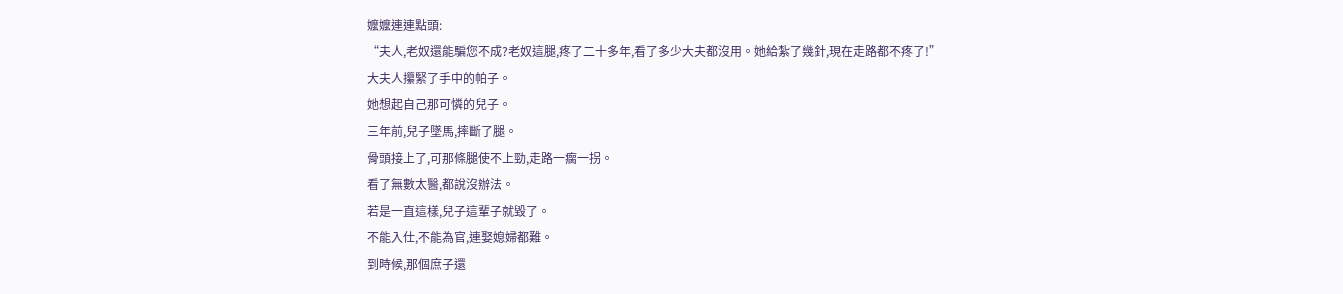嬤嬤連連點頭:
“夫人,老奴還能騙您不成?老奴這腿,疼了二十多年,看了多少大夫都沒用。她給紮了幾針,現在走路都不疼了!”
大夫人攥緊了手中的帕子。
她想起自己那可憐的兒子。
三年前,兒子墜馬,摔斷了腿。
骨頭接上了,可那條腿使不上勁,走路一瘸一拐。
看了無數太醫,都說沒辦法。
若是一直這樣,兒子這輩子就毀了。
不能入仕,不能為官,連娶媳婦都難。
到時候,那個庶子還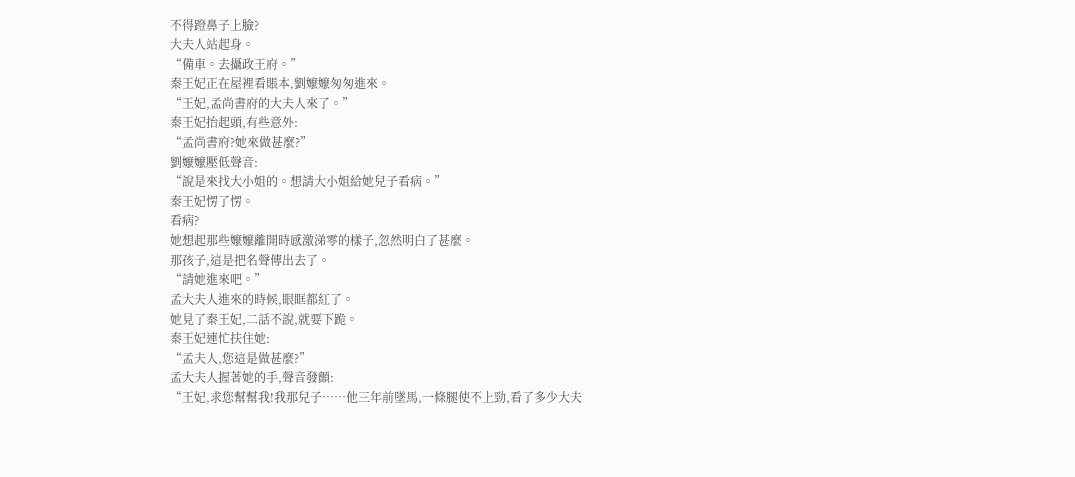不得蹬鼻子上臉?
大夫人站起身。
“備車。去攝政王府。”
秦王妃正在屋裡看賬本,劉嬤嬤匆匆進來。
“王妃,孟尚書府的大夫人來了。”
秦王妃抬起頭,有些意外:
“孟尚書府?她來做甚麼?”
劉嬤嬤壓低聲音:
“說是來找大小姐的。想請大小姐給她兒子看病。”
秦王妃愣了愣。
看病?
她想起那些嬤嬤離開時感激涕零的樣子,忽然明白了甚麼。
那孩子,這是把名聲傳出去了。
“請她進來吧。”
孟大夫人進來的時候,眼眶都紅了。
她見了秦王妃,二話不說,就要下跪。
秦王妃連忙扶住她:
“孟夫人,您這是做甚麼?”
孟大夫人握著她的手,聲音發顫:
“王妃,求您幫幫我!我那兒子……他三年前墜馬,一條腿使不上勁,看了多少大夫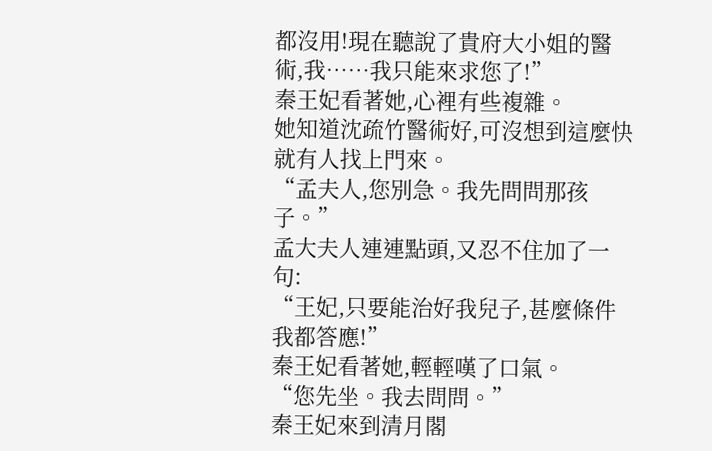都沒用!現在聽說了貴府大小姐的醫術,我……我只能來求您了!”
秦王妃看著她,心裡有些複雜。
她知道沈疏竹醫術好,可沒想到這麼快就有人找上門來。
“孟夫人,您別急。我先問問那孩子。”
孟大夫人連連點頭,又忍不住加了一句:
“王妃,只要能治好我兒子,甚麼條件我都答應!”
秦王妃看著她,輕輕嘆了口氣。
“您先坐。我去問問。”
秦王妃來到清月閣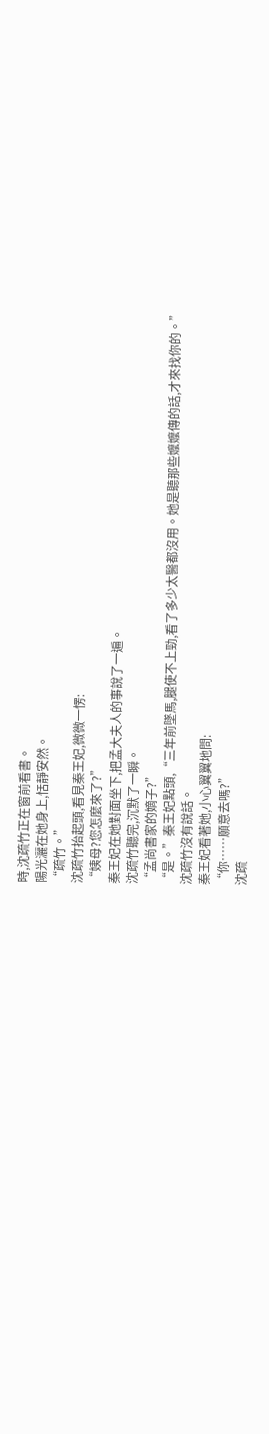時,沈疏竹正在窗前看書。
陽光灑在她身上,恬靜安然。
“疏竹。”
沈疏竹抬起頭,看見秦王妃,微微一愣:
“姨母?您怎麼來了?”
秦王妃在她對面坐下,把孟大夫人的事說了一遍。
沈疏竹聽完,沉默了一瞬。
“孟尚書家的嫡子?”
“是。”秦王妃點頭,“三年前墜馬,腿使不上勁,看了多少太醫都沒用。她是聽那些嬤嬤傳的話,才來找你的。”
沈疏竹沒有說話。
秦王妃看著她,小心翼翼地問:
“你……願意去嗎?”
沈疏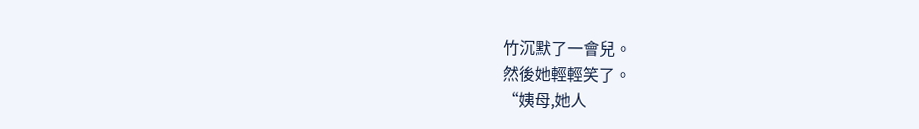竹沉默了一會兒。
然後她輕輕笑了。
“姨母,她人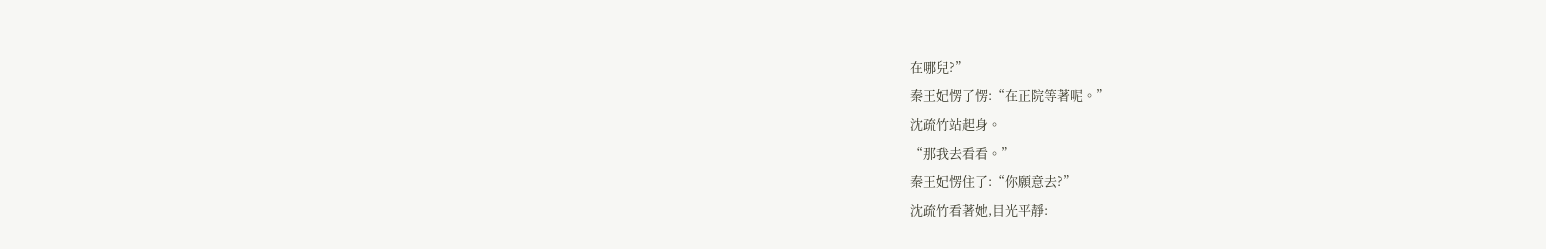在哪兒?”
秦王妃愣了愣:“在正院等著呢。”
沈疏竹站起身。
“那我去看看。”
秦王妃愣住了:“你願意去?”
沈疏竹看著她,目光平靜: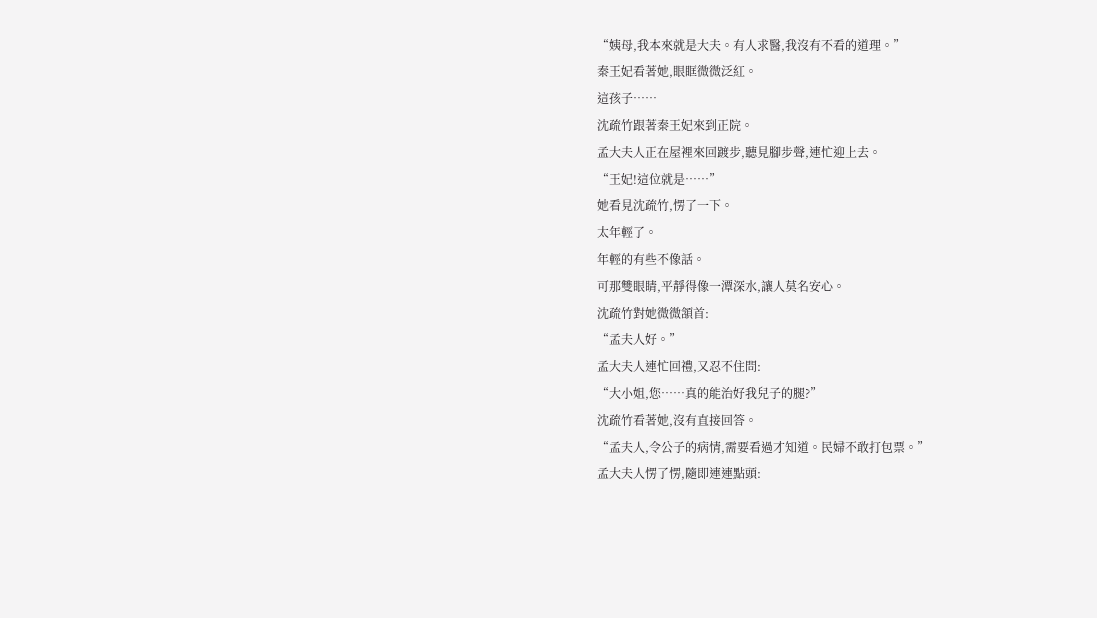“姨母,我本來就是大夫。有人求醫,我沒有不看的道理。”
秦王妃看著她,眼眶微微泛紅。
這孩子……
沈疏竹跟著秦王妃來到正院。
孟大夫人正在屋裡來回踱步,聽見腳步聲,連忙迎上去。
“王妃!這位就是……”
她看見沈疏竹,愣了一下。
太年輕了。
年輕的有些不像話。
可那雙眼睛,平靜得像一潭深水,讓人莫名安心。
沈疏竹對她微微頷首:
“孟夫人好。”
孟大夫人連忙回禮,又忍不住問:
“大小姐,您……真的能治好我兒子的腿?”
沈疏竹看著她,沒有直接回答。
“孟夫人,令公子的病情,需要看過才知道。民婦不敢打包票。”
孟大夫人愣了愣,隨即連連點頭: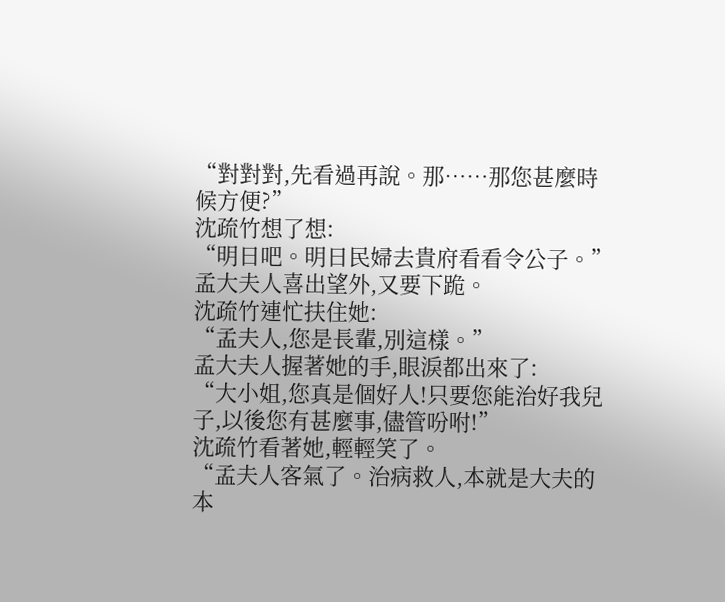“對對對,先看過再說。那……那您甚麼時候方便?”
沈疏竹想了想:
“明日吧。明日民婦去貴府看看令公子。”
孟大夫人喜出望外,又要下跪。
沈疏竹連忙扶住她:
“孟夫人,您是長輩,別這樣。”
孟大夫人握著她的手,眼淚都出來了:
“大小姐,您真是個好人!只要您能治好我兒子,以後您有甚麼事,儘管吩咐!”
沈疏竹看著她,輕輕笑了。
“孟夫人客氣了。治病救人,本就是大夫的本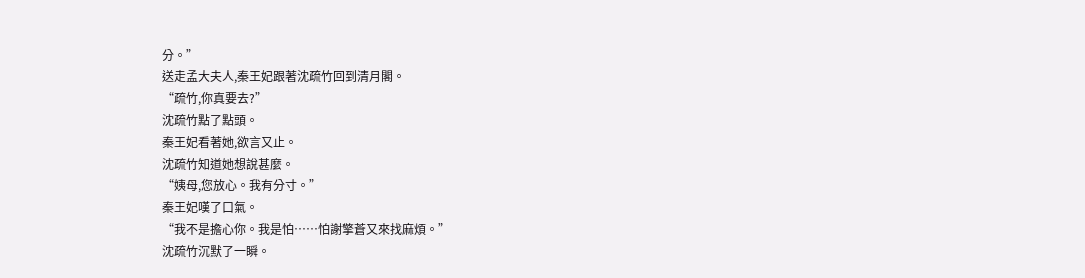分。”
送走孟大夫人,秦王妃跟著沈疏竹回到清月閣。
“疏竹,你真要去?”
沈疏竹點了點頭。
秦王妃看著她,欲言又止。
沈疏竹知道她想說甚麼。
“姨母,您放心。我有分寸。”
秦王妃嘆了口氣。
“我不是擔心你。我是怕……怕謝擎蒼又來找麻煩。”
沈疏竹沉默了一瞬。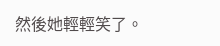然後她輕輕笑了。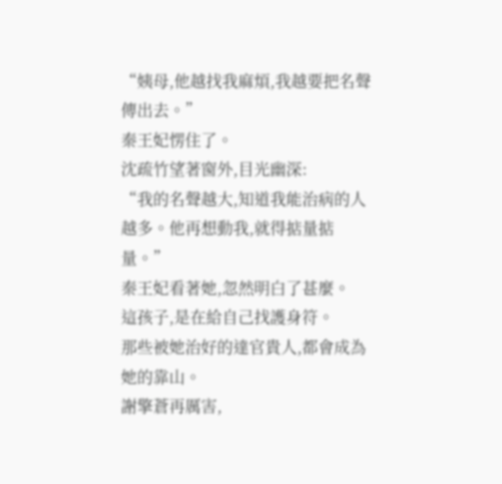“姨母,他越找我麻煩,我越要把名聲傳出去。”
秦王妃愣住了。
沈疏竹望著窗外,目光幽深:
“我的名聲越大,知道我能治病的人越多。他再想動我,就得掂量掂量。”
秦王妃看著她,忽然明白了甚麼。
這孩子,是在給自己找護身符。
那些被她治好的達官貴人,都會成為她的靠山。
謝擎蒼再厲害,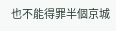也不能得罪半個京城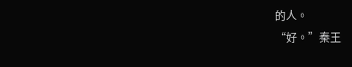的人。
“好。”秦王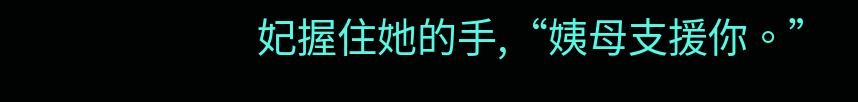妃握住她的手,“姨母支援你。”